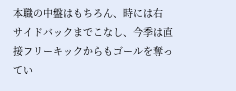本職の中盤はもちろん、時には右
サイドバックまでこなし、今季は直接フリーキックからもゴールを奪ってい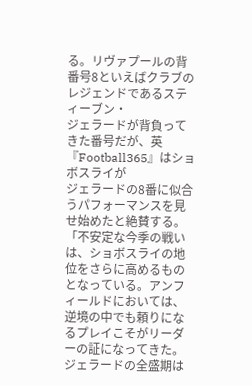る。リヴァプールの背番号8といえばクラブのレジェンドであるスティーブン・
ジェラードが背負ってきた番号だが、英『Football365』はショボスライが
ジェラードの8番に似合うパフォーマンスを見せ始めたと絶賛する。
「不安定な今季の戦いは、ショボスライの地位をさらに高めるものとなっている。アンフィールドにおいては、逆境の中でも頼りになるプレイこそがリーダーの証になってきた。
ジェラードの全盛期は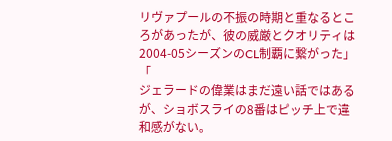リヴァプールの不振の時期と重なるところがあったが、彼の威厳とクオリティは2004-05シーズンのCL制覇に繋がった」
「
ジェラードの偉業はまだ遠い話ではあるが、ショボスライの8番はピッチ上で違和感がない。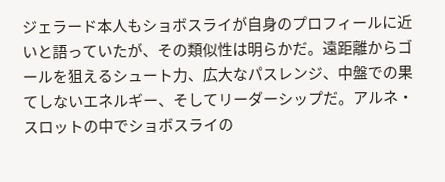ジェラード本人もショボスライが自身のプロフィールに近いと語っていたが、その類似性は明らかだ。遠距離からゴールを狙えるシュート力、広大なパスレンジ、中盤での果てしないエネルギー、そしてリーダーシップだ。アルネ・
スロットの中でショボスライの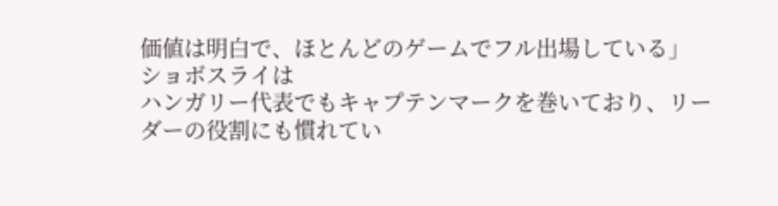価値は明白で、ほとんどのゲームでフル出場している」
ショボスライは
ハンガリー代表でもキャプテンマークを巻いており、リーダーの役割にも慣れてい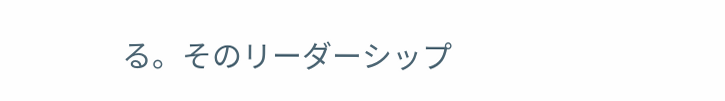る。そのリーダーシップ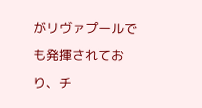がリヴァプールでも発揮されており、チ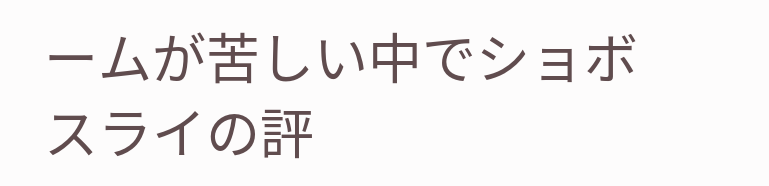ームが苦しい中でショボスライの評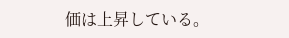価は上昇している。